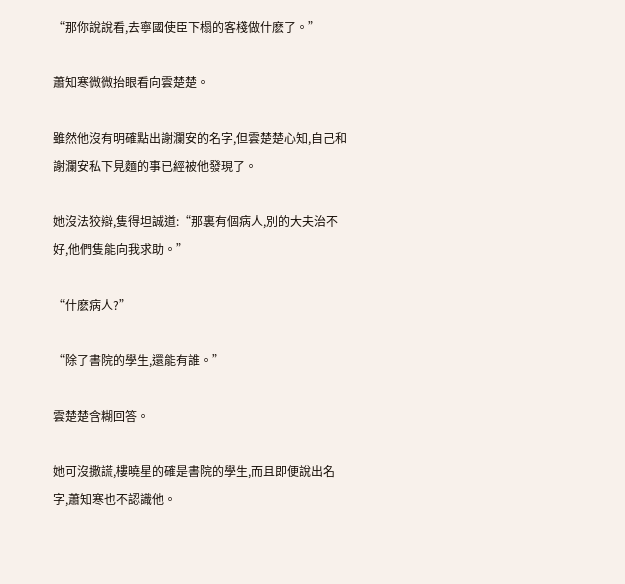“那你說說看,去寧國使臣下榻的客棧做什麽了。”

蕭知寒微微抬眼看向雲楚楚。

雖然他沒有明確點出謝瀾安的名字,但雲楚楚心知,自己和謝瀾安私下見麵的事已經被他發現了。

她沒法狡辯,隻得坦誠道:“那裏有個病人,別的大夫治不好,他們隻能向我求助。”

“什麽病人?”

“除了書院的學生,還能有誰。”

雲楚楚含糊回答。

她可沒撒謊,樓曉星的確是書院的學生,而且即便說出名字,蕭知寒也不認識他。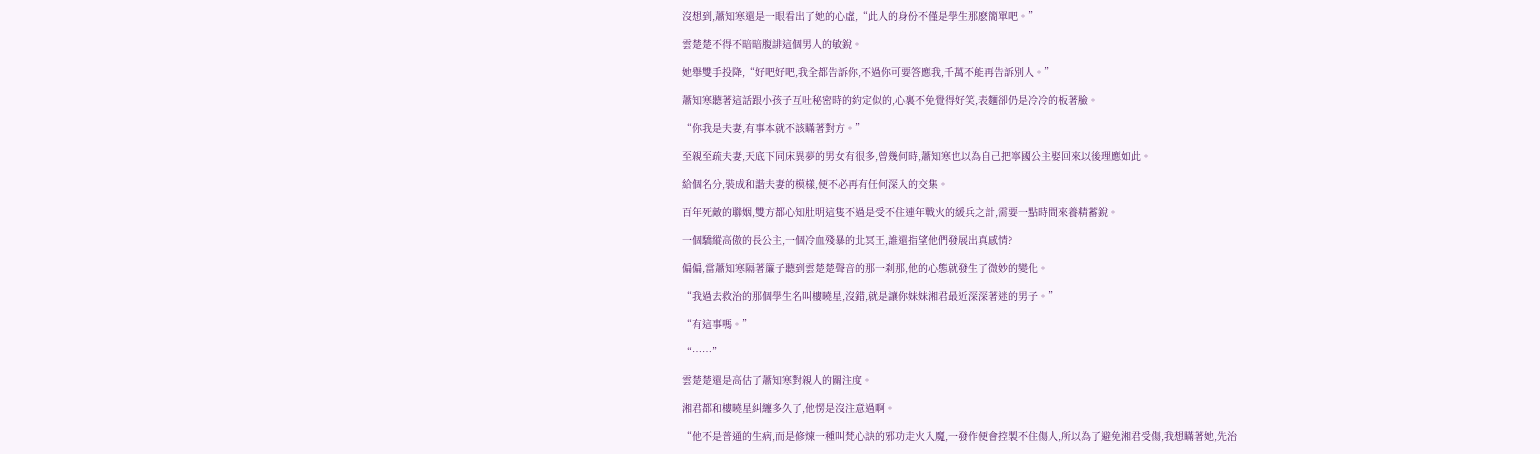沒想到,蕭知寒還是一眼看出了她的心虛,“此人的身份不僅是學生那麽簡單吧。”

雲楚楚不得不暗暗腹誹這個男人的敏銳。

她舉雙手投降,“好吧好吧,我全都告訴你,不過你可要答應我,千萬不能再告訴別人。”

蕭知寒聽著這話跟小孩子互吐秘密時的約定似的,心裏不免覺得好笑,表麵卻仍是冷冷的板著臉。

“你我是夫妻,有事本就不該瞞著對方。”

至親至疏夫妻,天底下同床異夢的男女有很多,曾幾何時,蕭知寒也以為自己把寧國公主娶回來以後理應如此。

給個名分,裝成和諧夫妻的模樣,便不必再有任何深入的交集。

百年死敵的聯姻,雙方都心知肚明這隻不過是受不住連年戰火的緩兵之計,需要一點時間來養精蓄銳。

一個驕縱高傲的長公主,一個冷血殘暴的北冥王,誰還指望他們發展出真感情?

偏偏,當蕭知寒隔著簾子聽到雲楚楚聲音的那一刹那,他的心態就發生了微妙的變化。

“我過去救治的那個學生名叫樓曉星,沒錯,就是讓你妹妹湘君最近深深著迷的男子。”

“有這事嗎。”

“……”

雲楚楚還是高估了蕭知寒對親人的關注度。

湘君都和樓曉星糾纏多久了,他愣是沒注意過啊。

“他不是普通的生病,而是修煉一種叫梵心訣的邪功走火入魔,一發作便會控製不住傷人,所以為了避免湘君受傷,我想瞞著她,先治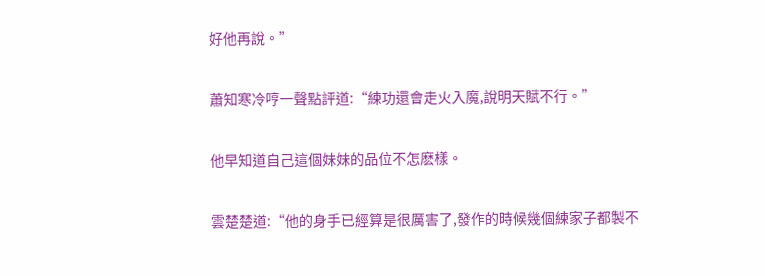好他再說。”

蕭知寒冷哼一聲點評道:“練功還會走火入魔,說明天賦不行。”

他早知道自己這個妹妹的品位不怎麽樣。

雲楚楚道:“他的身手已經算是很厲害了,發作的時候幾個練家子都製不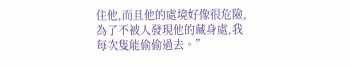住他,而且他的處境好像很危險,為了不被人發現他的藏身處,我每次隻能偷偷過去。”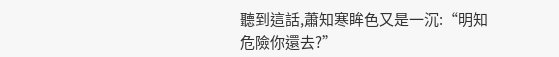聽到這話,蕭知寒眸色又是一沉:“明知危險你還去?”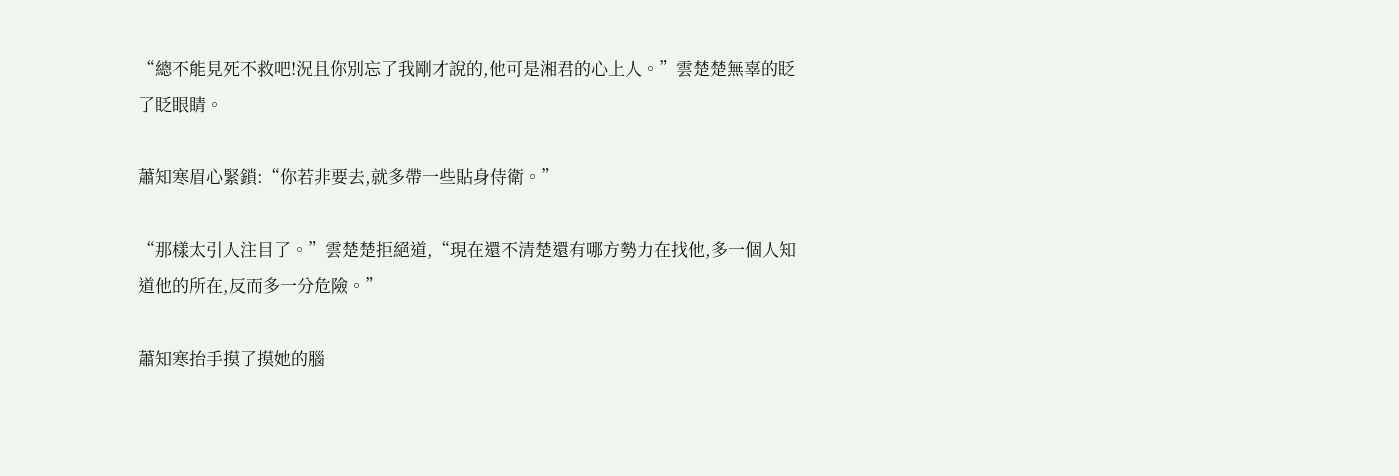“總不能見死不救吧!況且你別忘了我剛才說的,他可是湘君的心上人。”雲楚楚無辜的眨了眨眼睛。

蕭知寒眉心緊鎖:“你若非要去,就多帶一些貼身侍衛。”

“那樣太引人注目了。”雲楚楚拒絕道,“現在還不清楚還有哪方勢力在找他,多一個人知道他的所在,反而多一分危險。”

蕭知寒抬手摸了摸她的腦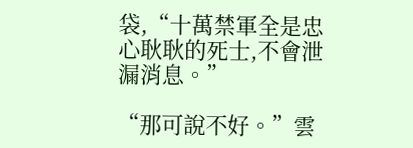袋,“十萬禁軍全是忠心耿耿的死士,不會泄漏消息。”

“那可說不好。”雲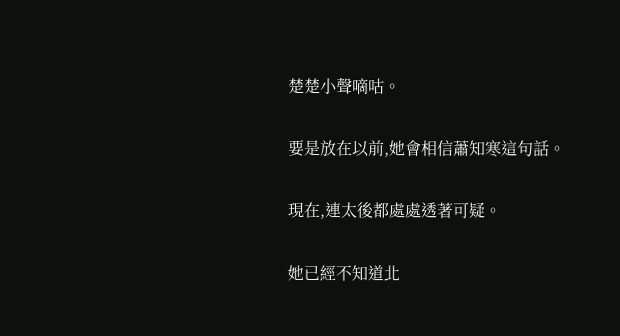楚楚小聲嘀咕。

要是放在以前,她會相信蕭知寒這句話。

現在,連太後都處處透著可疑。

她已經不知道北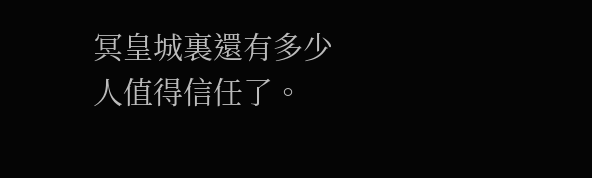冥皇城裏還有多少人值得信任了。